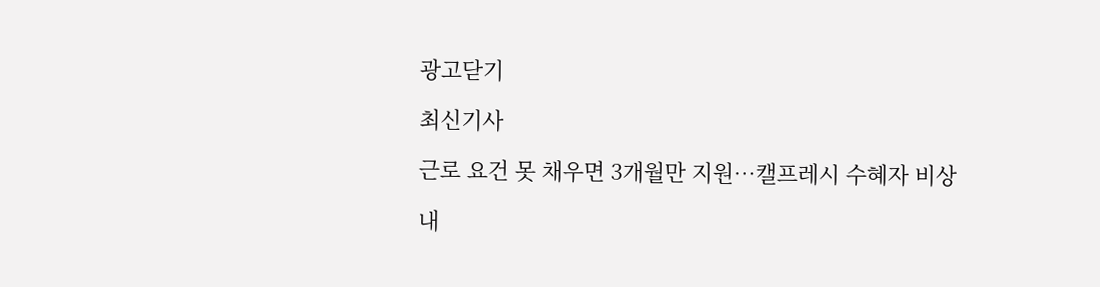광고닫기

최신기사

근로 요건 못 채우면 3개월만 지원…캘프레시 수혜자 비상

내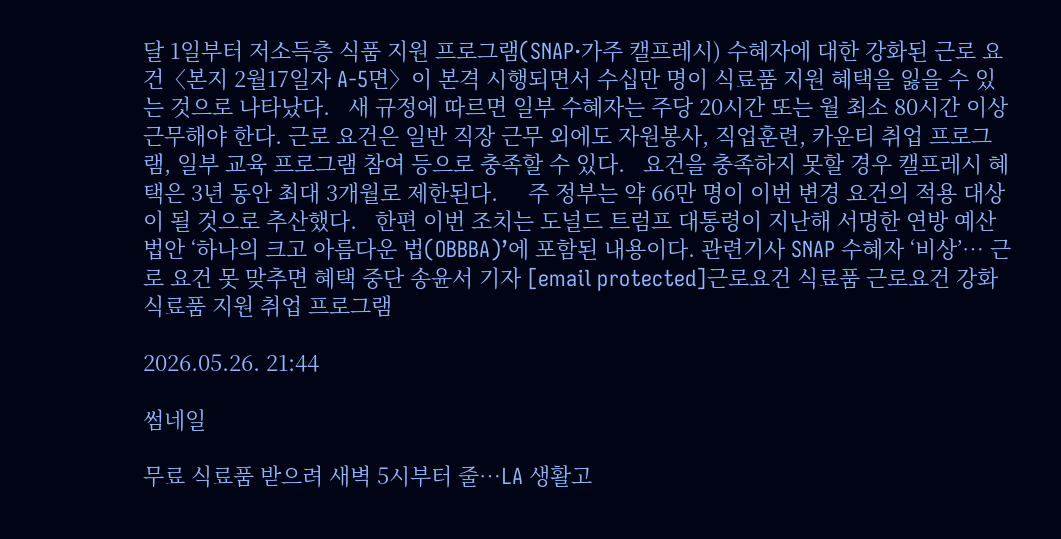달 1일부터 저소득층 식품 지원 프로그램(SNAP·가주 캘프레시) 수혜자에 대한 강화된 근로 요건〈본지 2월17일자 A-5면〉이 본격 시행되면서 수십만 명이 식료품 지원 혜택을 잃을 수 있는 것으로 나타났다.   새 규정에 따르면 일부 수혜자는 주당 20시간 또는 월 최소 80시간 이상 근무해야 한다. 근로 요건은 일반 직장 근무 외에도 자원봉사, 직업훈련, 카운티 취업 프로그램, 일부 교육 프로그램 참여 등으로 충족할 수 있다.   요건을 충족하지 못할 경우 캘프레시 혜택은 3년 동안 최대 3개월로 제한된다.     주 정부는 약 66만 명이 이번 변경 요건의 적용 대상이 될 것으로 추산했다.   한편 이번 조치는 도널드 트럼프 대통령이 지난해 서명한 연방 예산 법안 ‘하나의 크고 아름다운 법(OBBBA)’에 포함된 내용이다. 관련기사 SNAP 수혜자 ‘비상’… 근로 요건 못 맞추면 혜택 중단 송윤서 기자 [email protected]근로요건 식료품 근로요건 강화 식료품 지원 취업 프로그램

2026.05.26. 21:44

썸네일

무료 식료품 받으려 새벽 5시부터 줄…LA 생활고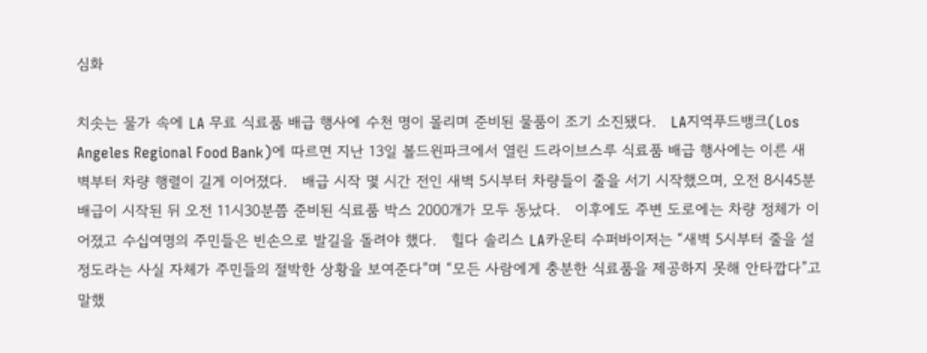심화

치솟는 물가 속에 LA 무료 식료품 배급 행사에 수천 명이 몰리며 준비된 물품이 조기 소진됐다.   LA지역푸드뱅크(Los Angeles Regional Food Bank)에 따르면 지난 13일 볼드윈파크에서 열린 드라이브스루 식료품 배급 행사에는 이른 새벽부터 차량 행렬이 길게 이어졌다.   배급 시작 몇 시간 전인 새벽 5시부터 차량들이 줄을 서기 시작했으며, 오전 8시45분 배급이 시작된 뒤 오전 11시30분쯤 준비된 식료품 박스 2000개가 모두 동났다.   이후에도 주변 도로에는 차량 정체가 이어졌고 수십여명의 주민들은 빈손으로 발길을 돌려야 했다.   힐다 솔리스 LA카운티 수퍼바이저는 “새벽 5시부터 줄을 설 정도라는 사실 자체가 주민들의 절박한 상황을 보여준다”며 “모든 사람에게 충분한 식료품을 제공하지 못해 안타깝다”고 말했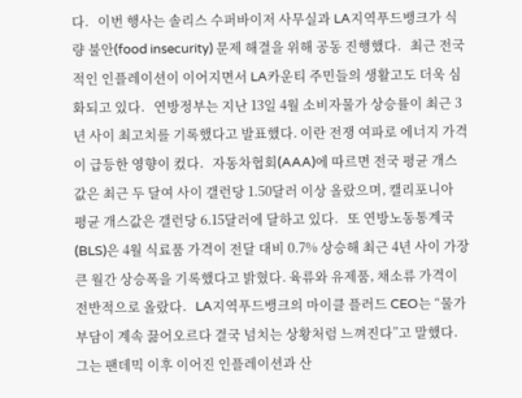다.   이번 행사는 솔리스 수퍼바이저 사무실과 LA지역푸드뱅크가 식량 불안(food insecurity) 문제 해결을 위해 공동 진행했다.   최근 전국적인 인플레이션이 이어지면서 LA카운티 주민들의 생활고도 더욱 심화되고 있다.   연방정부는 지난 13일 4월 소비자물가 상승률이 최근 3년 사이 최고치를 기록했다고 발표했다. 이란 전쟁 여파로 에너지 가격이 급등한 영향이 컸다.   자동차협회(AAA)에 따르면 전국 평균 개스값은 최근 두 달여 사이 갤런당 1.50달러 이상 올랐으며, 캘리포니아 평균 개스값은 갤런당 6.15달러에 달하고 있다.   또 연방노동통계국(BLS)은 4월 식료품 가격이 전달 대비 0.7% 상승해 최근 4년 사이 가장 큰 월간 상승폭을 기록했다고 밝혔다. 육류와 유제품, 채소류 가격이 전반적으로 올랐다.   LA지역푸드뱅크의 마이클 플러드 CEO는 “물가 부담이 계속 끓어오르다 결국 넘치는 상황처럼 느껴진다”고 말했다.   그는 팬데믹 이후 이어진 인플레이션과 산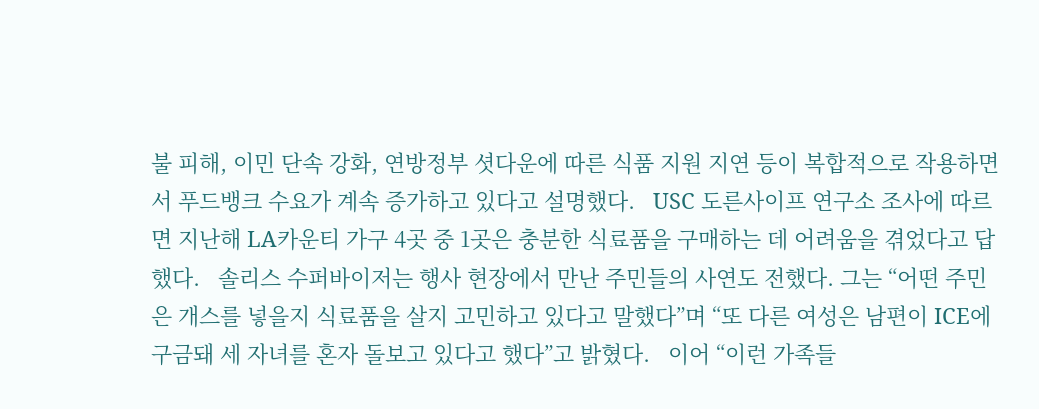불 피해, 이민 단속 강화, 연방정부 셧다운에 따른 식품 지원 지연 등이 복합적으로 작용하면서 푸드뱅크 수요가 계속 증가하고 있다고 설명했다.   USC 도른사이프 연구소 조사에 따르면 지난해 LA카운티 가구 4곳 중 1곳은 충분한 식료품을 구매하는 데 어려움을 겪었다고 답했다.   솔리스 수퍼바이저는 행사 현장에서 만난 주민들의 사연도 전했다. 그는 “어떤 주민은 개스를 넣을지 식료품을 살지 고민하고 있다고 말했다”며 “또 다른 여성은 남편이 ICE에 구금돼 세 자녀를 혼자 돌보고 있다고 했다”고 밝혔다.   이어 “이런 가족들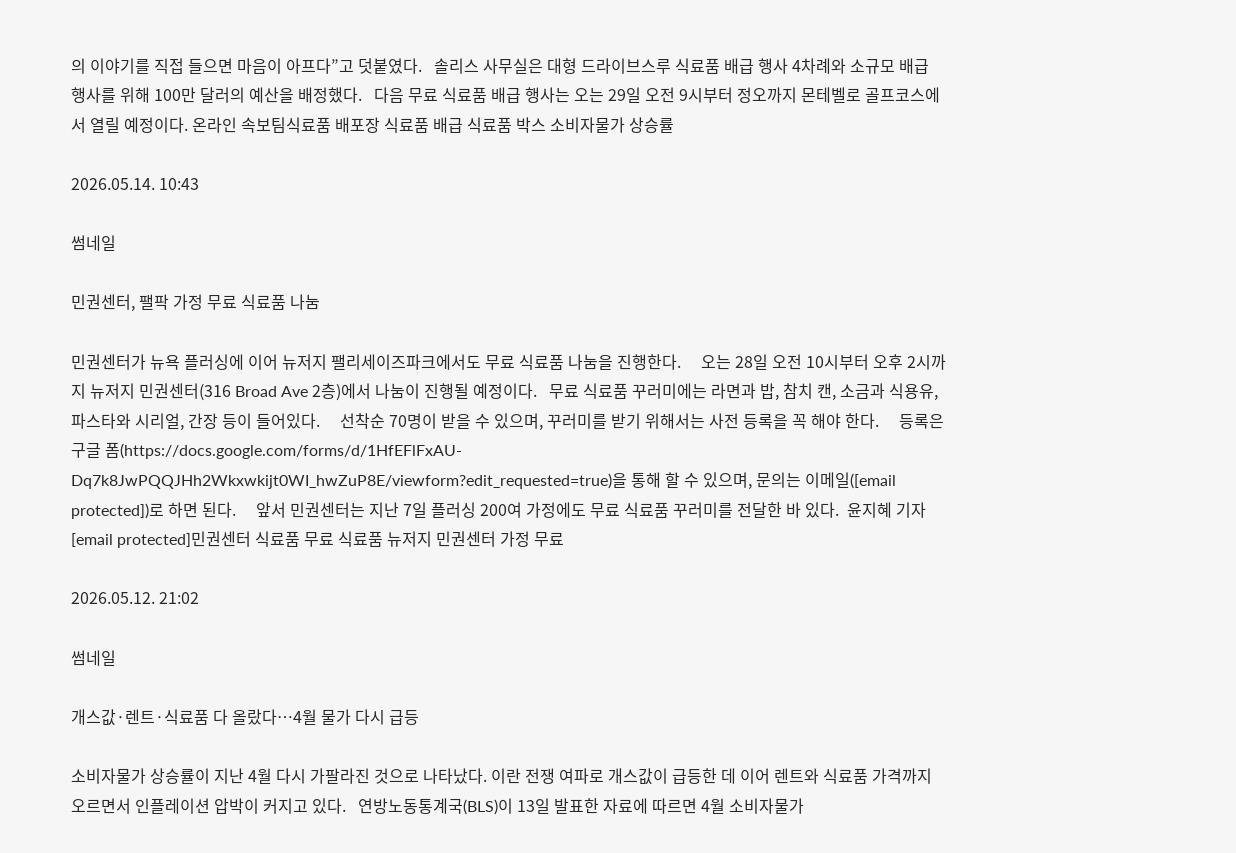의 이야기를 직접 들으면 마음이 아프다”고 덧붙였다.   솔리스 사무실은 대형 드라이브스루 식료품 배급 행사 4차례와 소규모 배급 행사를 위해 100만 달러의 예산을 배정했다.   다음 무료 식료품 배급 행사는 오는 29일 오전 9시부터 정오까지 몬테벨로 골프코스에서 열릴 예정이다. 온라인 속보팀식료품 배포장 식료품 배급 식료품 박스 소비자물가 상승률

2026.05.14. 10:43

썸네일

민권센터, 팰팍 가정 무료 식료품 나눔

민권센터가 뉴욕 플러싱에 이어 뉴저지 팰리세이즈파크에서도 무료 식료품 나눔을 진행한다.     오는 28일 오전 10시부터 오후 2시까지 뉴저지 민권센터(316 Broad Ave 2층)에서 나눔이 진행될 예정이다.   무료 식료품 꾸러미에는 라면과 밥, 참치 캔, 소금과 식용유, 파스타와 시리얼, 간장 등이 들어있다.     선착순 70명이 받을 수 있으며, 꾸러미를 받기 위해서는 사전 등록을 꼭 해야 한다.     등록은 구글 폼(https://docs.google.com/forms/d/1HfEFlFxAU-Dq7k8JwPQQJHh2Wkxwkijt0WI_hwZuP8E/viewform?edit_requested=true)을 통해 할 수 있으며, 문의는 이메일([email protected])로 하면 된다.     앞서 민권센터는 지난 7일 플러싱 200여 가정에도 무료 식료품 꾸러미를 전달한 바 있다.  윤지혜 기자 [email protected]민권센터 식료품 무료 식료품 뉴저지 민권센터 가정 무료

2026.05.12. 21:02

썸네일

개스값·렌트·식료품 다 올랐다…4월 물가 다시 급등

소비자물가 상승률이 지난 4월 다시 가팔라진 것으로 나타났다. 이란 전쟁 여파로 개스값이 급등한 데 이어 렌트와 식료품 가격까지 오르면서 인플레이션 압박이 커지고 있다.   연방노동통계국(BLS)이 13일 발표한 자료에 따르면 4월 소비자물가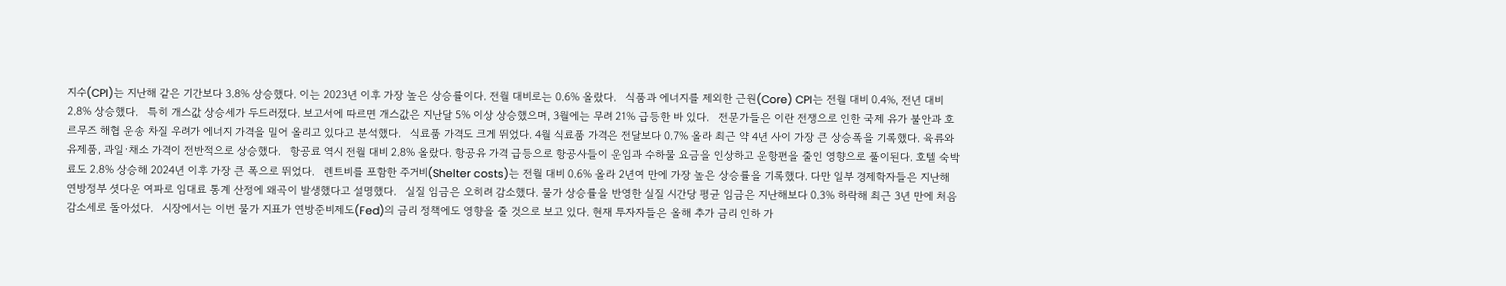지수(CPI)는 지난해 같은 기간보다 3.8% 상승했다. 이는 2023년 이후 가장 높은 상승률이다. 전월 대비로는 0.6% 올랐다.   식품과 에너지를 제외한 근원(Core) CPI는 전월 대비 0.4%, 전년 대비 2.8% 상승했다.   특히 개스값 상승세가 두드러졌다. 보고서에 따르면 개스값은 지난달 5% 이상 상승했으며, 3월에는 무려 21% 급등한 바 있다.   전문가들은 이란 전쟁으로 인한 국제 유가 불안과 호르무즈 해협 운송 차질 우려가 에너지 가격을 밀어 올리고 있다고 분석했다.   식료품 가격도 크게 뛰었다. 4월 식료품 가격은 전달보다 0.7% 올라 최근 약 4년 사이 가장 큰 상승폭을 기록했다. 육류와 유제품, 과일·채소 가격이 전반적으로 상승했다.   항공료 역시 전월 대비 2.8% 올랐다. 항공유 가격 급등으로 항공사들이 운임과 수하물 요금을 인상하고 운항편을 줄인 영향으로 풀이된다. 호텔 숙박료도 2.8% 상승해 2024년 이후 가장 큰 폭으로 뛰었다.   렌트비를 포함한 주거비(Shelter costs)는 전월 대비 0.6% 올라 2년여 만에 가장 높은 상승률을 기록했다. 다만 일부 경제학자들은 지난해 연방정부 셧다운 여파로 임대료 통계 산정에 왜곡이 발생했다고 설명했다.   실질 임금은 오히려 감소했다. 물가 상승률을 반영한 실질 시간당 평균 임금은 지난해보다 0.3% 하락해 최근 3년 만에 처음 감소세로 돌아섰다.   시장에서는 이번 물가 지표가 연방준비제도(Fed)의 금리 정책에도 영향을 줄 것으로 보고 있다. 현재 투자자들은 올해 추가 금리 인하 가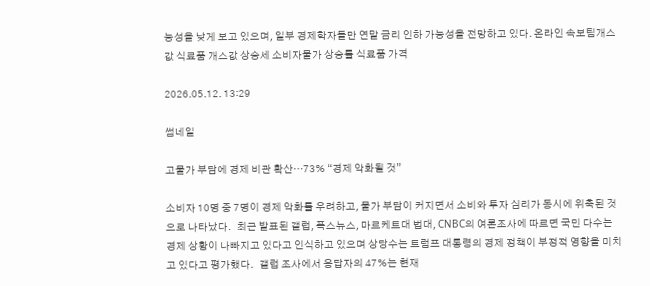능성을 낮게 보고 있으며, 일부 경제학자들만 연말 금리 인하 가능성을 전망하고 있다. 온라인 속보팀개스값 식료품 개스값 상승세 소비자물가 상승률 식료품 가격

2026.05.12. 13:29

썸네일

고물가 부담에 경제 비관 확산…73% “경제 악화될 것”

소비자 10명 중 7명이 경제 악화를 우려하고, 물가 부담이 커지면서 소비와 투자 심리가 동시에 위축된 것으로 나타났다.   최근 발표된 갤럽, 폭스뉴스, 마르케트대 법대, CNBC의 여론조사에 따르면 국민 다수는 경제 상황이 나빠지고 있다고 인식하고 있으며 상당수는 트럼프 대통령의 경제 정책이 부정적 영향을 미치고 있다고 평가했다.   갤럽 조사에서 응답자의 47%는 현재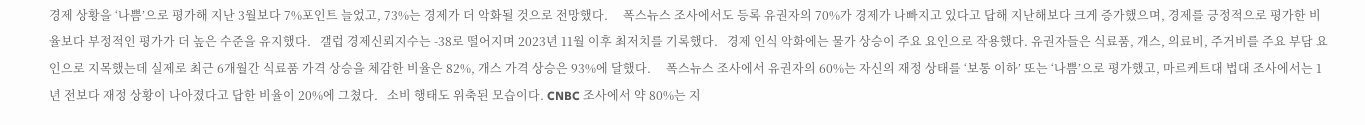경제 상황을 ‘나쁨’으로 평가해 지난 3월보다 7%포인트 늘었고, 73%는 경제가 더 악화될 것으로 전망했다.     폭스뉴스 조사에서도 등록 유권자의 70%가 경제가 나빠지고 있다고 답해 지난해보다 크게 증가했으며, 경제를 긍정적으로 평가한 비율보다 부정적인 평가가 더 높은 수준을 유지했다.   갤럽 경제신뢰지수는 -38로 떨어지며 2023년 11월 이후 최저치를 기록했다.   경제 인식 악화에는 물가 상승이 주요 요인으로 작용했다. 유권자들은 식료품, 개스, 의료비, 주거비를 주요 부담 요인으로 지목했는데 실제로 최근 6개월간 식료품 가격 상승을 체감한 비율은 82%, 개스 가격 상승은 93%에 달했다.     폭스뉴스 조사에서 유권자의 60%는 자신의 재정 상태를 ‘보통 이하’ 또는 ‘나쁨’으로 평가했고, 마르케트대 법대 조사에서는 1년 전보다 재정 상황이 나아졌다고 답한 비율이 20%에 그쳤다.   소비 행태도 위축된 모습이다. CNBC 조사에서 약 80%는 지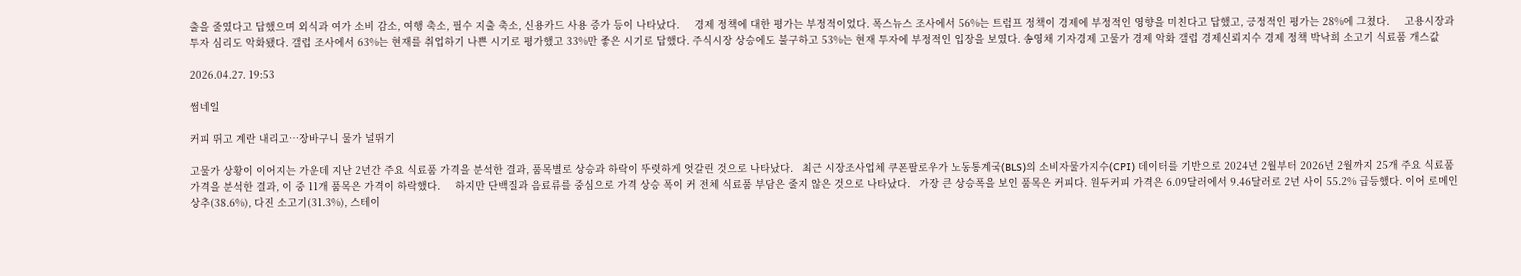출을 줄였다고 답했으며 외식과 여가 소비 감소, 여행 축소, 필수 지출 축소, 신용카드 사용 증가 등이 나타났다.     경제 정책에 대한 평가는 부정적이었다. 폭스뉴스 조사에서 56%는 트럼프 정책이 경제에 부정적인 영향을 미친다고 답했고, 긍정적인 평가는 28%에 그쳤다.     고용시장과 투자 심리도 악화됐다. 갤럽 조사에서 63%는 현재를 취업하기 나쁜 시기로 평가했고 33%만 좋은 시기로 답했다. 주식시장 상승에도 불구하고 53%는 현재 투자에 부정적인 입장을 보였다. 송영채 기자경제 고물가 경제 악화 갤럽 경제신뢰지수 경제 정책 박낙희 소고기 식료품 개스값

2026.04.27. 19:53

썸네일

커피 뛰고 계란 내리고…장바구니 물가 널뛰기

고물가 상황이 이어지는 가운데 지난 2년간 주요 식료품 가격을 분석한 결과, 품목별로 상승과 하락이 뚜렷하게 엇갈린 것으로 나타났다.   최근 시장조사업체 쿠폰팔로우가 노동통계국(BLS)의 소비자물가지수(CPI) 데이터를 기반으로 2024년 2월부터 2026년 2월까지 25개 주요 식료품 가격을 분석한 결과, 이 중 11개 품목은 가격이 하락했다.     하지만 단백질과 음료류를 중심으로 가격 상승 폭이 커 전체 식료품 부담은 줄지 않은 것으로 나타났다.   가장 큰 상승폭을 보인 품목은 커피다. 원두커피 가격은 6.09달러에서 9.46달러로 2년 사이 55.2% 급등했다. 이어 로메인 상추(38.6%), 다진 소고기(31.3%), 스테이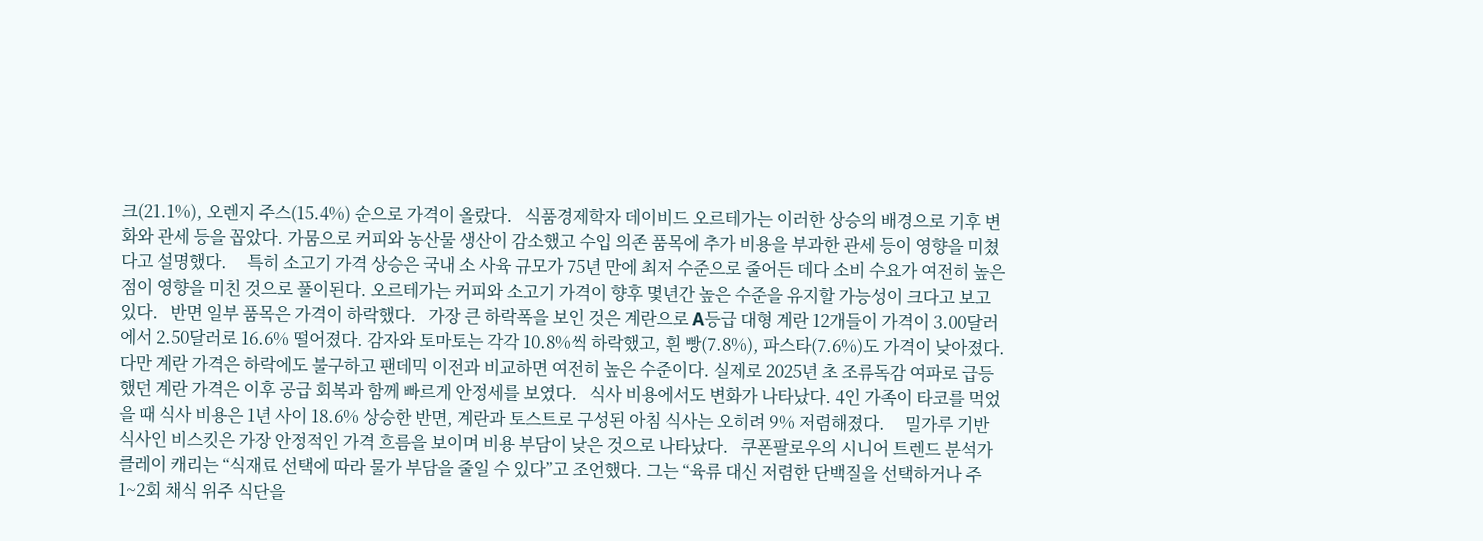크(21.1%), 오렌지 주스(15.4%) 순으로 가격이 올랐다.   식품경제학자 데이비드 오르테가는 이러한 상승의 배경으로 기후 변화와 관세 등을 꼽았다. 가뭄으로 커피와 농산물 생산이 감소했고 수입 의존 품목에 추가 비용을 부과한 관세 등이 영향을 미쳤다고 설명했다.     특히 소고기 가격 상승은 국내 소 사육 규모가 75년 만에 최저 수준으로 줄어든 데다 소비 수요가 여전히 높은 점이 영향을 미친 것으로 풀이된다. 오르테가는 커피와 소고기 가격이 향후 몇년간 높은 수준을 유지할 가능성이 크다고 보고 있다.   반면 일부 품목은 가격이 하락했다.   가장 큰 하락폭을 보인 것은 계란으로 A등급 대형 계란 12개들이 가격이 3.00달러에서 2.50달러로 16.6% 떨어졌다. 감자와 토마토는 각각 10.8%씩 하락했고, 흰 빵(7.8%), 파스타(7.6%)도 가격이 낮아졌다.   다만 계란 가격은 하락에도 불구하고 팬데믹 이전과 비교하면 여전히 높은 수준이다. 실제로 2025년 초 조류독감 여파로 급등했던 계란 가격은 이후 공급 회복과 함께 빠르게 안정세를 보였다.   식사 비용에서도 변화가 나타났다. 4인 가족이 타코를 먹었을 때 식사 비용은 1년 사이 18.6% 상승한 반면, 계란과 토스트로 구성된 아침 식사는 오히려 9% 저렴해졌다.     밀가루 기반 식사인 비스킷은 가장 안정적인 가격 흐름을 보이며 비용 부담이 낮은 것으로 나타났다.   쿠폰팔로우의 시니어 트렌드 분석가 클레이 캐리는 “식재료 선택에 따라 물가 부담을 줄일 수 있다”고 조언했다. 그는 “육류 대신 저렴한 단백질을 선택하거나 주 1~2회 채식 위주 식단을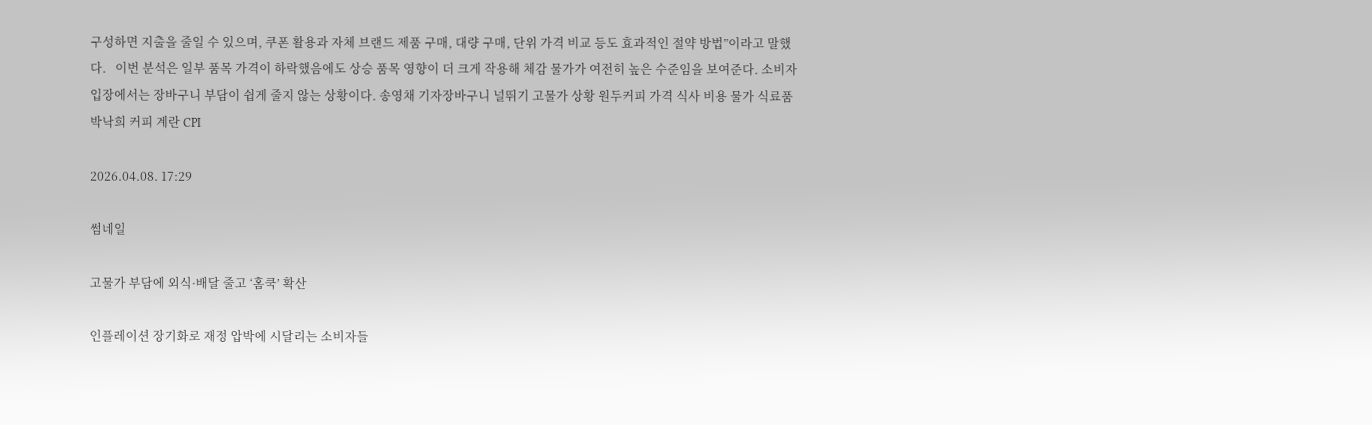구성하면 지출을 줄일 수 있으며, 쿠폰 활용과 자체 브랜드 제품 구매, 대량 구매, 단위 가격 비교 등도 효과적인 절약 방법”이라고 말했다.   이번 분석은 일부 품목 가격이 하락했음에도 상승 품목 영향이 더 크게 작용해 체감 물가가 여전히 높은 수준임을 보여준다. 소비자 입장에서는 장바구니 부담이 쉽게 줄지 않는 상황이다. 송영채 기자장바구니 널뛰기 고물가 상황 원두커피 가격 식사 비용 물가 식료품 박낙희 커피 계란 CPI

2026.04.08. 17:29

썸네일

고물가 부담에 외식·배달 줄고 ‘홈쿡’ 확산

인플레이션 장기화로 재정 압박에 시달리는 소비자들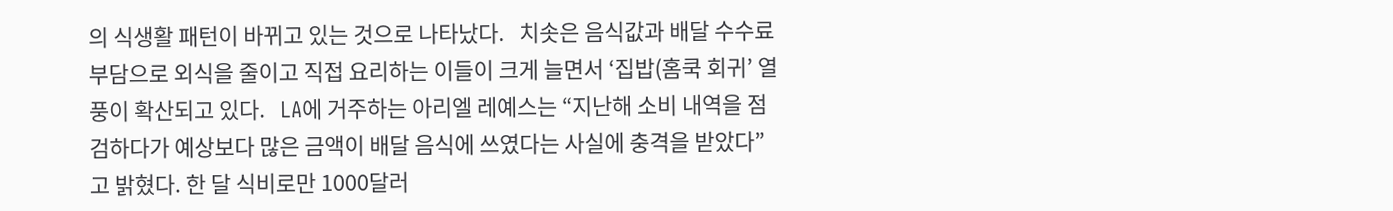의 식생활 패턴이 바뀌고 있는 것으로 나타났다.   치솟은 음식값과 배달 수수료 부담으로 외식을 줄이고 직접 요리하는 이들이 크게 늘면서 ‘집밥(홈쿡 회귀’ 열풍이 확산되고 있다.   LA에 거주하는 아리엘 레예스는 “지난해 소비 내역을 점검하다가 예상보다 많은 금액이 배달 음식에 쓰였다는 사실에 충격을 받았다”고 밝혔다. 한 달 식비로만 1000달러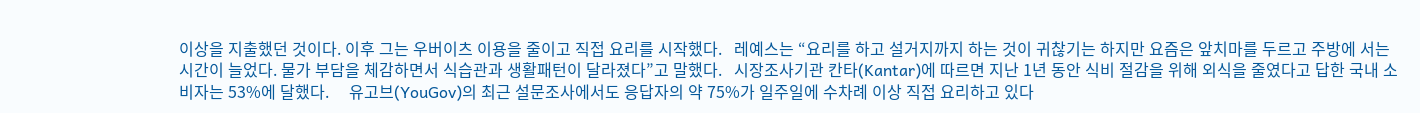이상을 지출했던 것이다. 이후 그는 우버이츠 이용을 줄이고 직접 요리를 시작했다.   레예스는 “요리를 하고 설거지까지 하는 것이 귀찮기는 하지만 요즘은 앞치마를 두르고 주방에 서는 시간이 늘었다. 물가 부담을 체감하면서 식습관과 생활패턴이 달라졌다”고 말했다.   시장조사기관 칸타(Kantar)에 따르면 지난 1년 동안 식비 절감을 위해 외식을 줄였다고 답한 국내 소비자는 53%에 달했다.     유고브(YouGov)의 최근 설문조사에서도 응답자의 약 75%가 일주일에 수차례 이상 직접 요리하고 있다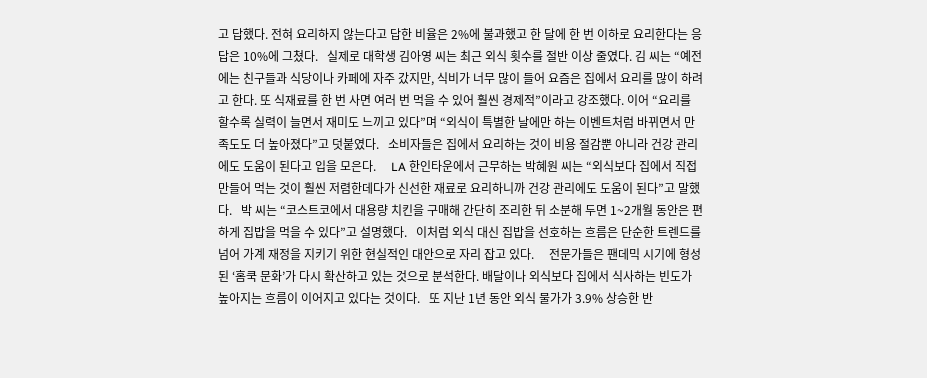고 답했다. 전혀 요리하지 않는다고 답한 비율은 2%에 불과했고 한 달에 한 번 이하로 요리한다는 응답은 10%에 그쳤다.   실제로 대학생 김아영 씨는 최근 외식 횟수를 절반 이상 줄였다. 김 씨는 “예전에는 친구들과 식당이나 카페에 자주 갔지만, 식비가 너무 많이 들어 요즘은 집에서 요리를 많이 하려고 한다. 또 식재료를 한 번 사면 여러 번 먹을 수 있어 훨씬 경제적”이라고 강조했다. 이어 “요리를 할수록 실력이 늘면서 재미도 느끼고 있다”며 “외식이 특별한 날에만 하는 이벤트처럼 바뀌면서 만족도도 더 높아졌다”고 덧붙였다.   소비자들은 집에서 요리하는 것이 비용 절감뿐 아니라 건강 관리에도 도움이 된다고 입을 모은다.     LA 한인타운에서 근무하는 박혜원 씨는 “외식보다 집에서 직접 만들어 먹는 것이 훨씬 저렴한데다가 신선한 재료로 요리하니까 건강 관리에도 도움이 된다”고 말했다.   박 씨는 “코스트코에서 대용량 치킨을 구매해 간단히 조리한 뒤 소분해 두면 1~2개월 동안은 편하게 집밥을 먹을 수 있다”고 설명했다.   이처럼 외식 대신 집밥을 선호하는 흐름은 단순한 트렌드를 넘어 가계 재정을 지키기 위한 현실적인 대안으로 자리 잡고 있다.     전문가들은 팬데믹 시기에 형성된 ‘홈쿡 문화’가 다시 확산하고 있는 것으로 분석한다. 배달이나 외식보다 집에서 식사하는 빈도가 높아지는 흐름이 이어지고 있다는 것이다.   또 지난 1년 동안 외식 물가가 3.9% 상승한 반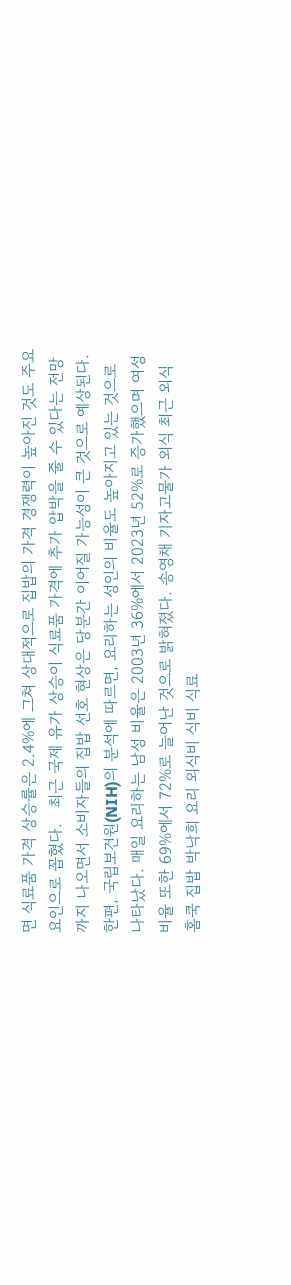면 식료품 가격 상승률은 2.4%에 그쳐 상대적으로 집밥의 가격 경쟁력이 높아진 것도 주요 요인으로 꼽혔다.   최근 국제 유가 상승이 식료품 가격에 추가 압박을 줄 수 있다는 전망까지 나오면서 소비자들의 집밥 선호 현상은 당분간 이어질 가능성이 큰 것으로 예상된다.   한편, 국립보건원(NIH)의 분석에 따르면, 요리하는 성인의 비율도 높아지고 있는 것으로 나타났다. 매일 요리하는 남성 비율은 2003년 36%에서 2023년 52%로 증가했으며 여성 비율 또한 69%에서 72%로 늘어난 것으로 밝혀졌다. 송영채 기자고물가 외식 최근 외식 홈쿡 집밥 박낙희 요리 외식비 식비 식료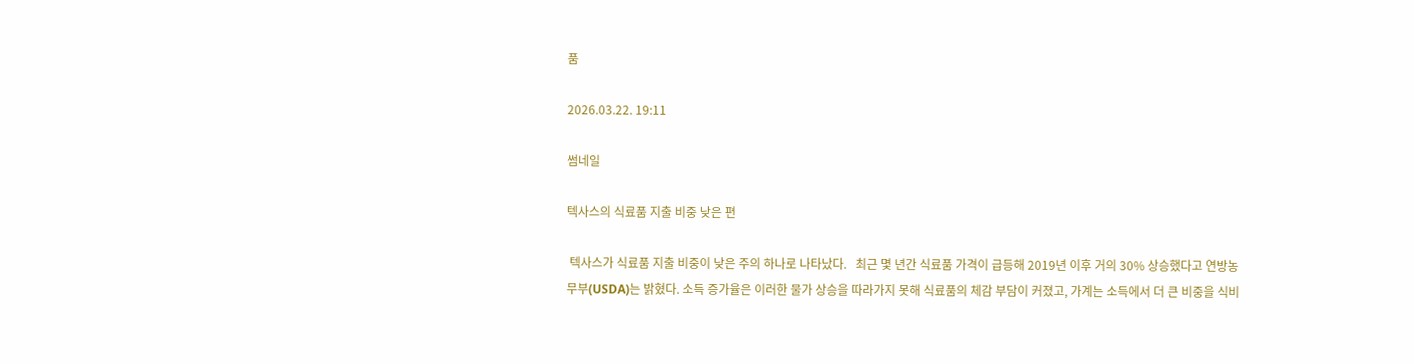품

2026.03.22. 19:11

썸네일

텍사스의 식료품 지출 비중 낮은 편

 텍사스가 식료품 지출 비중이 낮은 주의 하나로 나타났다.   최근 몇 년간 식료품 가격이 급등해 2019년 이후 거의 30% 상승했다고 연방농무부(USDA)는 밝혔다. 소득 증가율은 이러한 물가 상승을 따라가지 못해 식료품의 체감 부담이 커졌고, 가계는 소득에서 더 큰 비중을 식비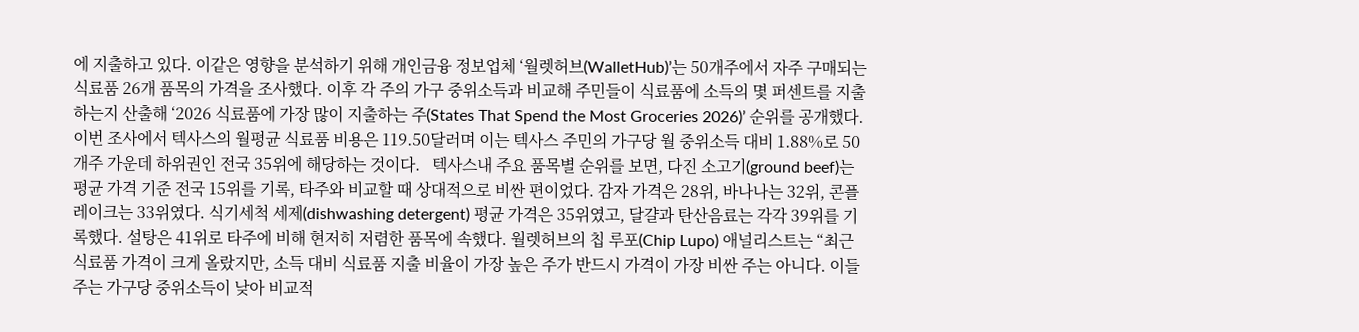에 지출하고 있다. 이같은 영향을 분석하기 위해 개인금융 정보업체 ‘월렛허브(WalletHub)’는 50개주에서 자주 구매되는 식료품 26개 품목의 가격을 조사했다. 이후 각 주의 가구 중위소득과 비교해 주민들이 식료품에 소득의 몇 퍼센트를 지출하는지 산출해 ‘2026 식료품에 가장 많이 지출하는 주(States That Spend the Most Groceries 2026)’ 순위를 공개했다.   이번 조사에서 텍사스의 월평균 식료품 비용은 119.50달러며 이는 텍사스 주민의 가구당 월 중위소득 대비 1.88%로 50개주 가운데 하위권인 전국 35위에 해당하는 것이다.   텍사스내 주요 품목별 순위를 보면, 다진 소고기(ground beef)는 평균 가격 기준 전국 15위를 기록, 타주와 비교할 때 상대적으로 비싼 편이었다. 감자 가격은 28위, 바나나는 32위, 콘플레이크는 33위였다. 식기세척 세제(dishwashing detergent) 평균 가격은 35위였고, 달걀과 탄산음료는 각각 39위를 기록했다. 설탕은 41위로 타주에 비해 현저히 저렴한 품목에 속했다. 월렛허브의 칩 루포(Chip Lupo) 애널리스트는 “최근 식료품 가격이 크게 올랐지만, 소득 대비 식료품 지출 비율이 가장 높은 주가 반드시 가격이 가장 비싼 주는 아니다. 이들 주는 가구당 중위소득이 낮아 비교적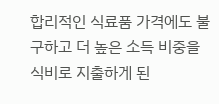합리적인 식료품 가격에도 불구하고 더 높은 소득 비중을 식비로 지출하게 된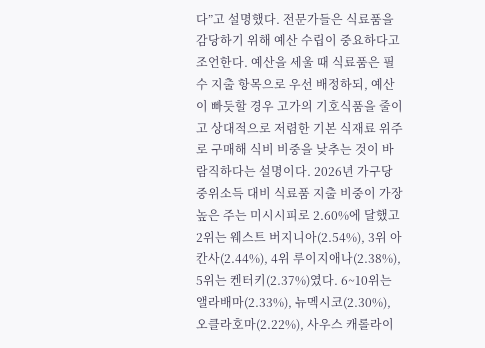다”고 설명했다. 전문가들은 식료품을 감당하기 위해 예산 수립이 중요하다고 조언한다. 예산을 세울 때 식료품은 필수 지출 항목으로 우선 배정하되, 예산이 빠듯할 경우 고가의 기호식품을 줄이고 상대적으로 저렴한 기본 식재료 위주로 구매해 식비 비중을 낮추는 것이 바람직하다는 설명이다. 2026년 가구당 중위소득 대비 식료품 지출 비중이 가장 높은 주는 미시시피로 2.60%에 달했고 2위는 웨스트 버지니아(2.54%), 3위 아칸사(2.44%), 4위 루이지애나(2.38%), 5위는 켄터키(2.37%)였다. 6~10위는 앨라배마(2.33%), 뉴멕시코(2.30%), 오클라호마(2.22%), 사우스 캐롤라이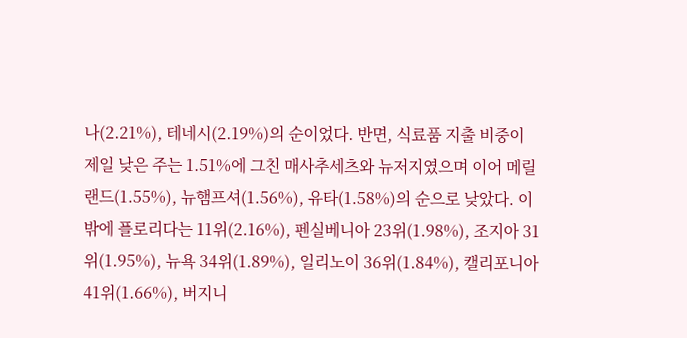나(2.21%), 테네시(2.19%)의 순이었다. 반면, 식료품 지출 비중이 제일 낮은 주는 1.51%에 그친 매사추세츠와 뉴저지였으며 이어 메릴랜드(1.55%), 뉴햄프셔(1.56%), 유타(1.58%)의 순으로 낮았다. 이밖에 플로리다는 11위(2.16%), 펜실베니아 23위(1.98%), 조지아 31위(1.95%), 뉴욕 34위(1.89%), 일리노이 36위(1.84%), 캘리포니아41위(1.66%), 버지니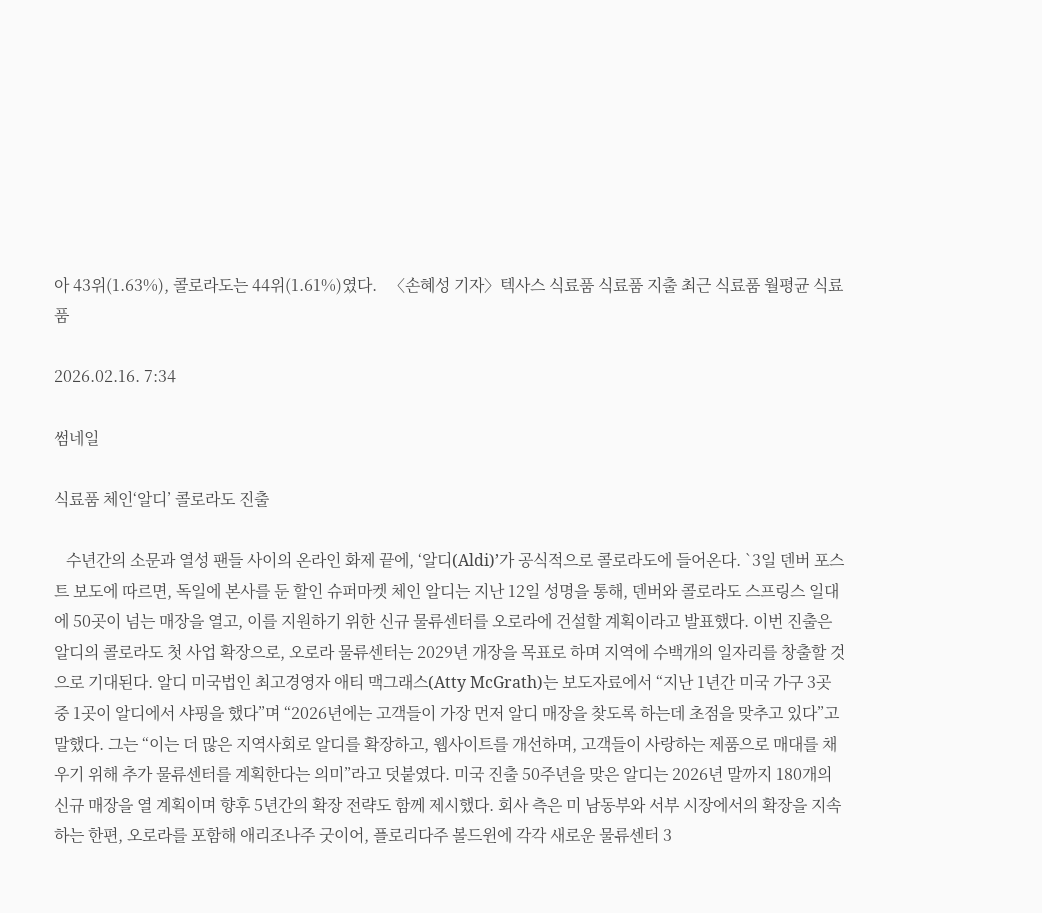아 43위(1.63%), 콜로라도는 44위(1.61%)였다.   〈손혜성 기자〉텍사스 식료품 식료품 지출 최근 식료품 월평균 식료품

2026.02.16. 7:34

썸네일

식료품 체인‘알디’ 콜로라도 진출

   수년간의 소문과 열성 팬들 사이의 온라인 화제 끝에, ‘알디(Aldi)’가 공식적으로 콜로라도에 들어온다. `3일 덴버 포스트 보도에 따르면, 독일에 본사를 둔 할인 슈퍼마켓 체인 알디는 지난 12일 성명을 통해, 덴버와 콜로라도 스프링스 일대에 50곳이 넘는 매장을 열고, 이를 지원하기 위한 신규 물류센터를 오로라에 건설할 계획이라고 발표했다. 이번 진출은 알디의 콜로라도 첫 사업 확장으로, 오로라 물류센터는 2029년 개장을 목표로 하며 지역에 수백개의 일자리를 창출할 것으로 기대된다. 알디 미국법인 최고경영자 애티 맥그래스(Atty McGrath)는 보도자료에서 “지난 1년간 미국 가구 3곳 중 1곳이 알디에서 샤핑을 했다”며 “2026년에는 고객들이 가장 먼저 알디 매장을 찾도록 하는데 초점을 맞추고 있다”고 말했다. 그는 “이는 더 많은 지역사회로 알디를 확장하고, 웹사이트를 개선하며, 고객들이 사랑하는 제품으로 매대를 채우기 위해 추가 물류센터를 계획한다는 의미”라고 덧붙였다. 미국 진출 50주년을 맞은 알디는 2026년 말까지 180개의 신규 매장을 열 계획이며 향후 5년간의 확장 전략도 함께 제시했다. 회사 측은 미 남동부와 서부 시장에서의 확장을 지속하는 한편, 오로라를 포함해 애리조나주 굿이어, 플로리다주 볼드윈에 각각 새로운 물류센터 3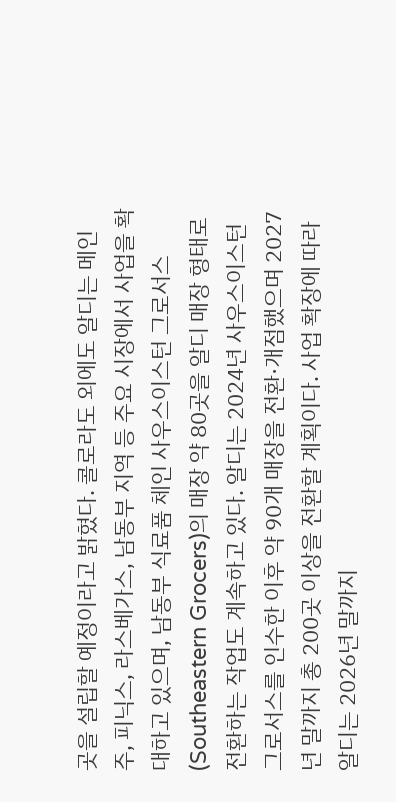곳을 설립할 예정이라고 밝혔다. 콜로라도 외에도 알디는 메인주, 피닉스, 라스베가스, 남동부 지역 등 주요 시장에서 사업을 확대하고 있으며, 남동부 식료품 체인 사우스이스턴 그로서스(Southeastern Grocers)의 매장 약 80곳을 알디 매장 형태로 전환하는 작업도 계속하고 있다. 알디는 2024년 사우스이스턴 그로서스를 인수한 이후 약 90개 매장을 전환·개점했으며 2027년 말까지 총 200곳 이상을 전환할 계획이다. 사업 확장에 따라 알디는 2026년 말까지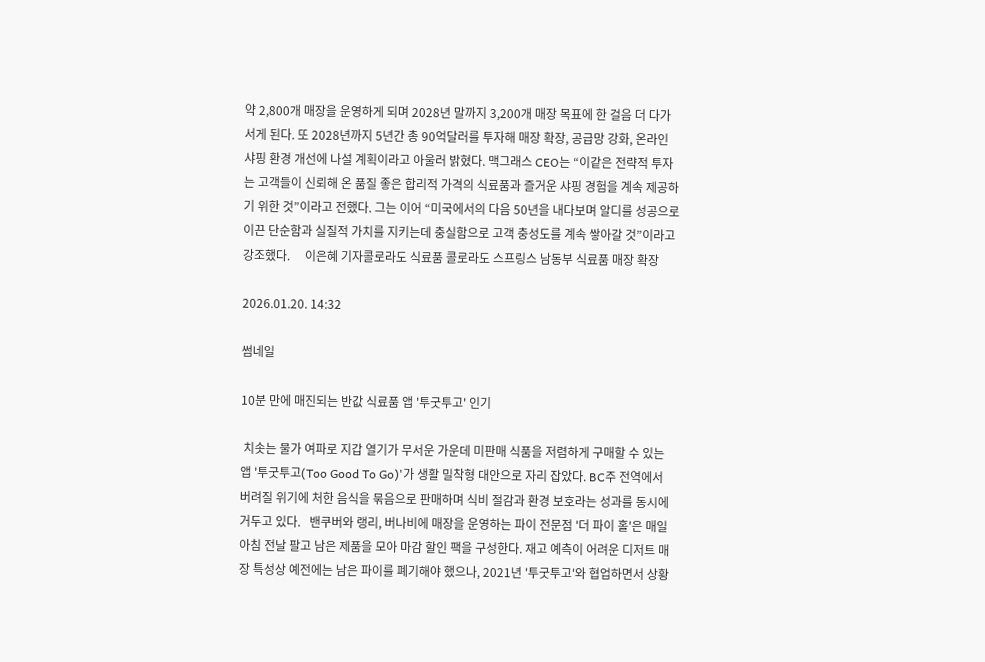약 2,800개 매장을 운영하게 되며 2028년 말까지 3,200개 매장 목표에 한 걸음 더 다가서게 된다. 또 2028년까지 5년간 총 90억달러를 투자해 매장 확장, 공급망 강화, 온라인 샤핑 환경 개선에 나설 계획이라고 아울러 밝혔다. 맥그래스 CEO는 “이같은 전략적 투자는 고객들이 신뢰해 온 품질 좋은 합리적 가격의 식료품과 즐거운 샤핑 경험을 계속 제공하기 위한 것”이라고 전했다. 그는 이어 “미국에서의 다음 50년을 내다보며 알디를 성공으로 이끈 단순함과 실질적 가치를 지키는데 충실함으로 고객 충성도를 계속 쌓아갈 것”이라고 강조했다.     이은혜 기자콜로라도 식료품 콜로라도 스프링스 남동부 식료품 매장 확장

2026.01.20. 14:32

썸네일

10분 만에 매진되는 반값 식료품 앱 '투굿투고' 인기

 치솟는 물가 여파로 지갑 열기가 무서운 가운데 미판매 식품을 저렴하게 구매할 수 있는 앱 '투굿투고(Too Good To Go)'가 생활 밀착형 대안으로 자리 잡았다. BC주 전역에서 버려질 위기에 처한 음식을 묶음으로 판매하며 식비 절감과 환경 보호라는 성과를 동시에 거두고 있다.   밴쿠버와 랭리, 버나비에 매장을 운영하는 파이 전문점 '더 파이 홀'은 매일 아침 전날 팔고 남은 제품을 모아 마감 할인 팩을 구성한다. 재고 예측이 어려운 디저트 매장 특성상 예전에는 남은 파이를 폐기해야 했으나, 2021년 '투굿투고'와 협업하면서 상황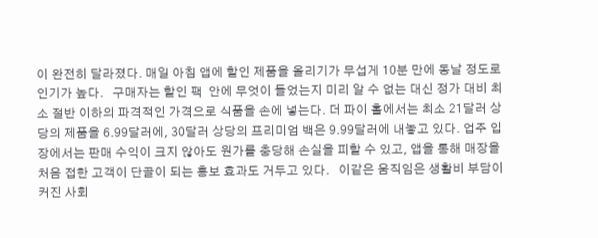이 완전히 달라졌다. 매일 아침 앱에 할인 제품을 올리기가 무섭게 10분 만에 동날 정도로 인기가 높다.   구매자는 할인 팩  안에 무엇이 들었는지 미리 알 수 없는 대신 정가 대비 최소 절반 이하의 파격적인 가격으로 식품을 손에 넣는다. 더 파이 홀에서는 최소 21달러 상당의 제품을 6.99달러에, 30달러 상당의 프리미엄 백은 9.99달러에 내놓고 있다. 업주 입장에서는 판매 수익이 크지 않아도 원가를 충당해 손실을 피할 수 있고, 앱을 통해 매장을 처음 접한 고객이 단골이 되는 홍보 효과도 거두고 있다.   이같은 움직임은 생활비 부담이 커진 사회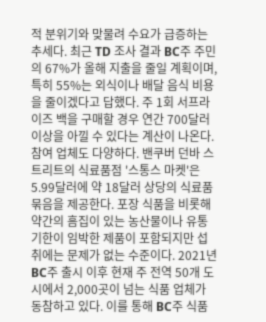적 분위기와 맞물려 수요가 급증하는 추세다. 최근 TD 조사 결과 BC주 주민의 67%가 올해 지출을 줄일 계획이며, 특히 55%는 외식이나 배달 음식 비용을 줄이겠다고 답했다. 주 1회 서프라이즈 백을 구매할 경우 연간 700달러 이상을 아낄 수 있다는 계산이 나온다.   참여 업체도 다양하다. 밴쿠버 던바 스트리트의 식료품점 '스통스 마켓'은 5.99달러에 약 18달러 상당의 식료품 묶음을 제공한다. 포장 식품을 비롯해 약간의 흠집이 있는 농산물이나 유통기한이 임박한 제품이 포함되지만 섭취에는 문제가 없는 수준이다. 2021년 BC주 출시 이후 현재 주 전역 50개 도시에서 2,000곳이 넘는 식품 업체가 동참하고 있다. 이를 통해 BC주 식품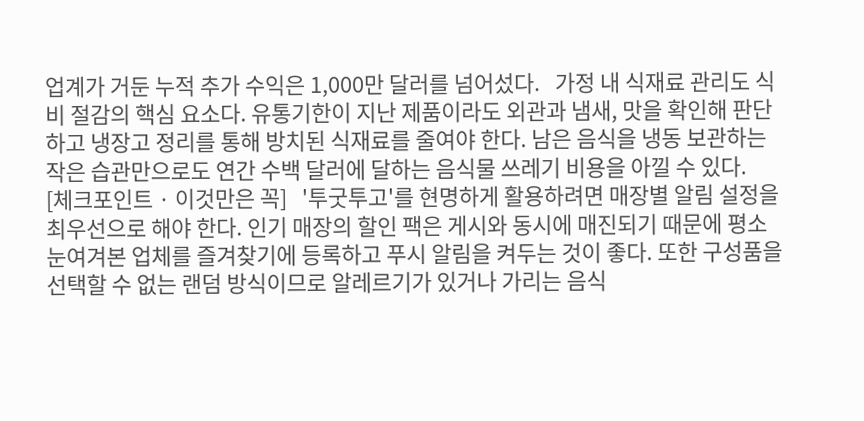업계가 거둔 누적 추가 수익은 1,000만 달러를 넘어섰다.   가정 내 식재료 관리도 식비 절감의 핵심 요소다. 유통기한이 지난 제품이라도 외관과 냄새, 맛을 확인해 판단하고 냉장고 정리를 통해 방치된 식재료를 줄여야 한다. 남은 음식을 냉동 보관하는 작은 습관만으로도 연간 수백 달러에 달하는 음식물 쓰레기 비용을 아낄 수 있다.   [체크포인트 · 이것만은 꼭]   '투굿투고'를 현명하게 활용하려면 매장별 알림 설정을 최우선으로 해야 한다. 인기 매장의 할인 팩은 게시와 동시에 매진되기 때문에 평소 눈여겨본 업체를 즐겨찾기에 등록하고 푸시 알림을 켜두는 것이 좋다. 또한 구성품을 선택할 수 없는 랜덤 방식이므로 알레르기가 있거나 가리는 음식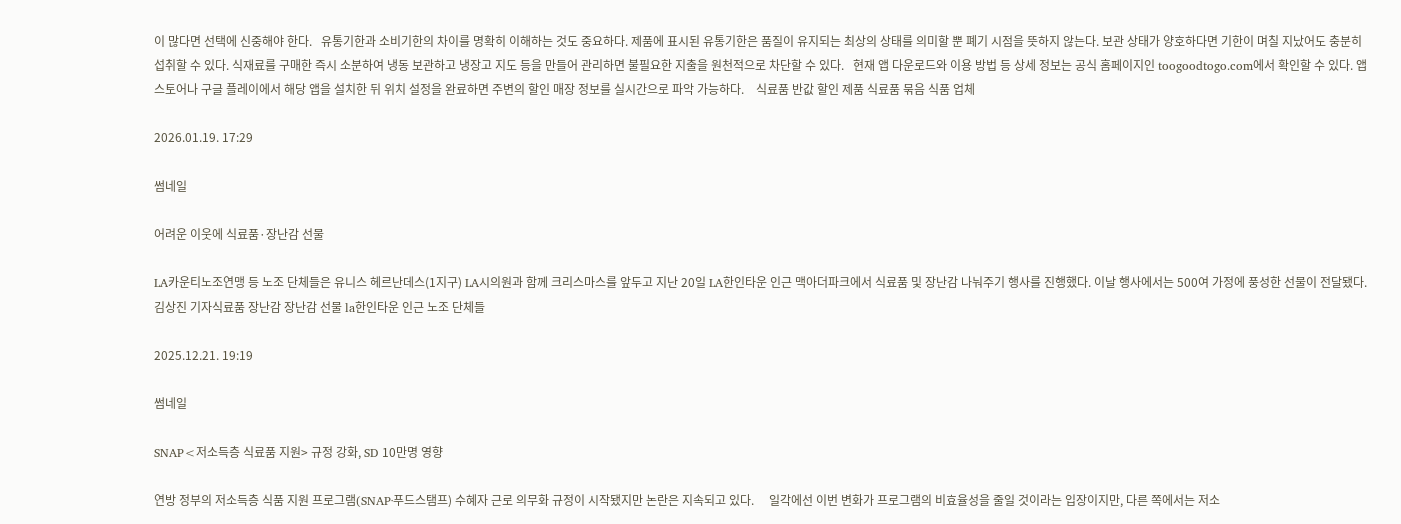이 많다면 선택에 신중해야 한다.   유통기한과 소비기한의 차이를 명확히 이해하는 것도 중요하다. 제품에 표시된 유통기한은 품질이 유지되는 최상의 상태를 의미할 뿐 폐기 시점을 뜻하지 않는다. 보관 상태가 양호하다면 기한이 며칠 지났어도 충분히 섭취할 수 있다. 식재료를 구매한 즉시 소분하여 냉동 보관하고 냉장고 지도 등을 만들어 관리하면 불필요한 지출을 원천적으로 차단할 수 있다.   현재 앱 다운로드와 이용 방법 등 상세 정보는 공식 홈페이지인 toogoodtogo.com에서 확인할 수 있다. 앱 스토어나 구글 플레이에서 해당 앱을 설치한 뒤 위치 설정을 완료하면 주변의 할인 매장 정보를 실시간으로 파악 가능하다.    식료품 반값 할인 제품 식료품 묶음 식품 업체

2026.01.19. 17:29

썸네일

어려운 이웃에 식료품·장난감 선물

LA카운티노조연맹 등 노조 단체들은 유니스 헤르난데스(1지구) LA시의원과 함께 크리스마스를 앞두고 지난 20일 LA한인타운 인근 맥아더파크에서 식료품 및 장난감 나눠주기 행사를 진행했다. 이날 행사에서는 500여 가정에 풍성한 선물이 전달됐다. 김상진 기자식료품 장난감 장난감 선물 la한인타운 인근 노조 단체들

2025.12.21. 19:19

썸네일

SNAP<저소득층 식료품 지원> 규정 강화, SD 10만명 영향

연방 정부의 저소득층 식품 지원 프로그램(SNAP·푸드스탬프) 수혜자 근로 의무화 규정이 시작됐지만 논란은 지속되고 있다.     일각에선 이번 변화가 프로그램의 비효율성을 줄일 것이라는 입장이지만, 다른 쪽에서는 저소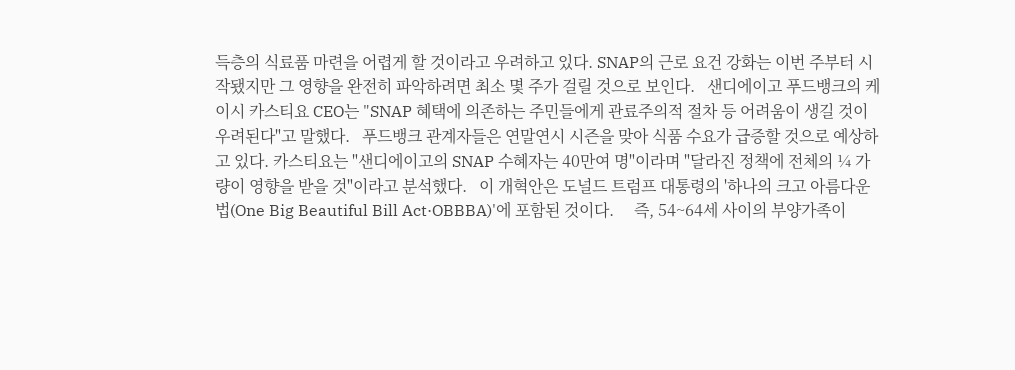득층의 식료품 마련을 어렵게 할 것이라고 우려하고 있다. SNAP의 근로 요건 강화는 이번 주부터 시작됐지만 그 영향을 완전히 파악하려면 최소 몇 주가 걸릴 것으로 보인다.   샌디에이고 푸드뱅크의 케이시 카스티요 CEO는 "SNAP 혜택에 의존하는 주민들에게 관료주의적 절차 등 어려움이 생길 것이 우려된다"고 말했다.   푸드뱅크 관계자들은 연말연시 시즌을 맞아 식품 수요가 급증할 것으로 예상하고 있다. 카스티요는 "샌디에이고의 SNAP 수혜자는 40만여 명"이라며 "달라진 정책에 전체의 ¼ 가량이 영향을 받을 것"이라고 분석했다.   이 개혁안은 도널드 트럼프 대통령의 '하나의 크고 아름다운 법(One Big Beautiful Bill Act·OBBBA)'에 포함된 것이다.     즉, 54~64세 사이의 부양가족이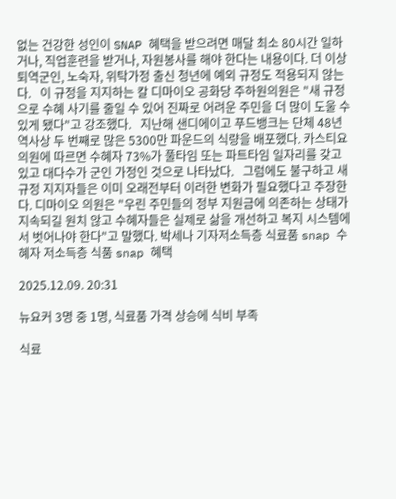없는 건강한 성인이 SNAP 혜택을 받으려면 매달 최소 80시간 일하거나, 직업훈련을 받거나, 자원봉사를 해야 한다는 내용이다. 더 이상 퇴역군인, 노숙자, 위탁가정 출신 청년에 예외 규정도 적용되지 않는다.   이 규정을 지지하는 칼 디마이오 공화당 주하원의원은 "새 규정으로 수혜 사기를 줄일 수 있어 진짜로 어려운 주민을 더 많이 도울 수 있게 됐다"고 강조했다.   지난해 샌디에이고 푸드뱅크는 단체 48년 역사상 두 번째로 많은 5300만 파운드의 식량을 배포했다. 카스티요 의원에 따르면 수혜자 73%가 풀타임 또는 파트타임 일자리를 갖고 있고 대다수가 군인 가정인 것으로 나타났다.   그럼에도 불구하고 새 규정 지지자들은 이미 오래전부터 이러한 변화가 필요했다고 주장한다. 디마이오 의원은 "우린 주민들의 정부 지원금에 의존하는 상태가 지속되길 원치 않고 수혜자들은 실제로 삶을 개선하고 복지 시스템에서 벗어나야 한다"고 말했다. 박세나 기자저소득층 식료품 snap 수혜자 저소득층 식품 snap 혜택

2025.12.09. 20:31

뉴요커 3명 중 1명, 식료품 가격 상승에 식비 부족

식료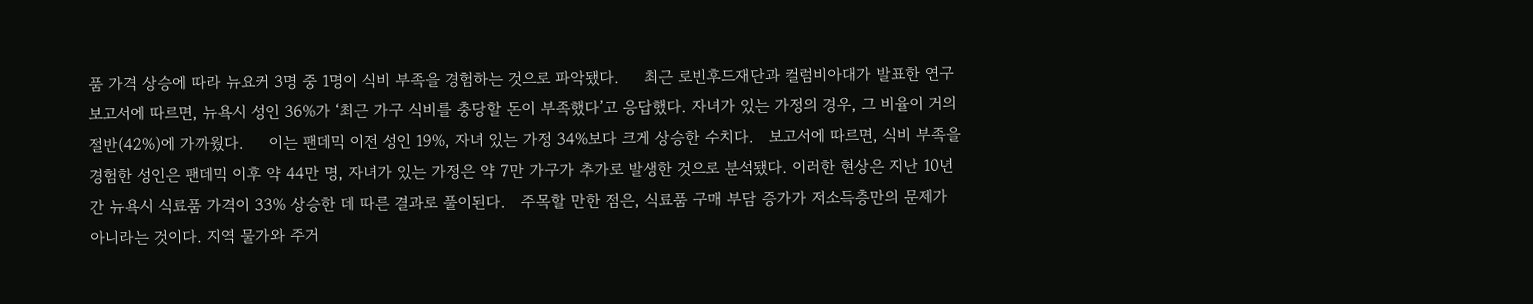품 가격 상승에 따라 뉴요커 3명 중 1명이 식비 부족을 경험하는 것으로 파악됐다.     최근 로빈후드재단과 컬럼비아대가 발표한 연구 보고서에 따르면, 뉴욕시 성인 36%가 ‘최근 가구 식비를 충당할 돈이 부족했다’고 응답했다. 자녀가 있는 가정의 경우, 그 비율이 거의 절반(42%)에 가까웠다.     이는 팬데믹 이전 성인 19%, 자녀 있는 가정 34%보다 크게 상승한 수치다.   보고서에 따르면, 식비 부족을 경험한 성인은 팬데믹 이후 약 44만 명, 자녀가 있는 가정은 약 7만 가구가 추가로 발생한 것으로 분석됐다. 이러한 현상은 지난 10년간 뉴욕시 식료품 가격이 33% 상승한 데 따른 결과로 풀이된다.   주목할 만한 점은, 식료품 구매 부담 증가가 저소득층만의 문제가 아니라는 것이다. 지역 물가와 주거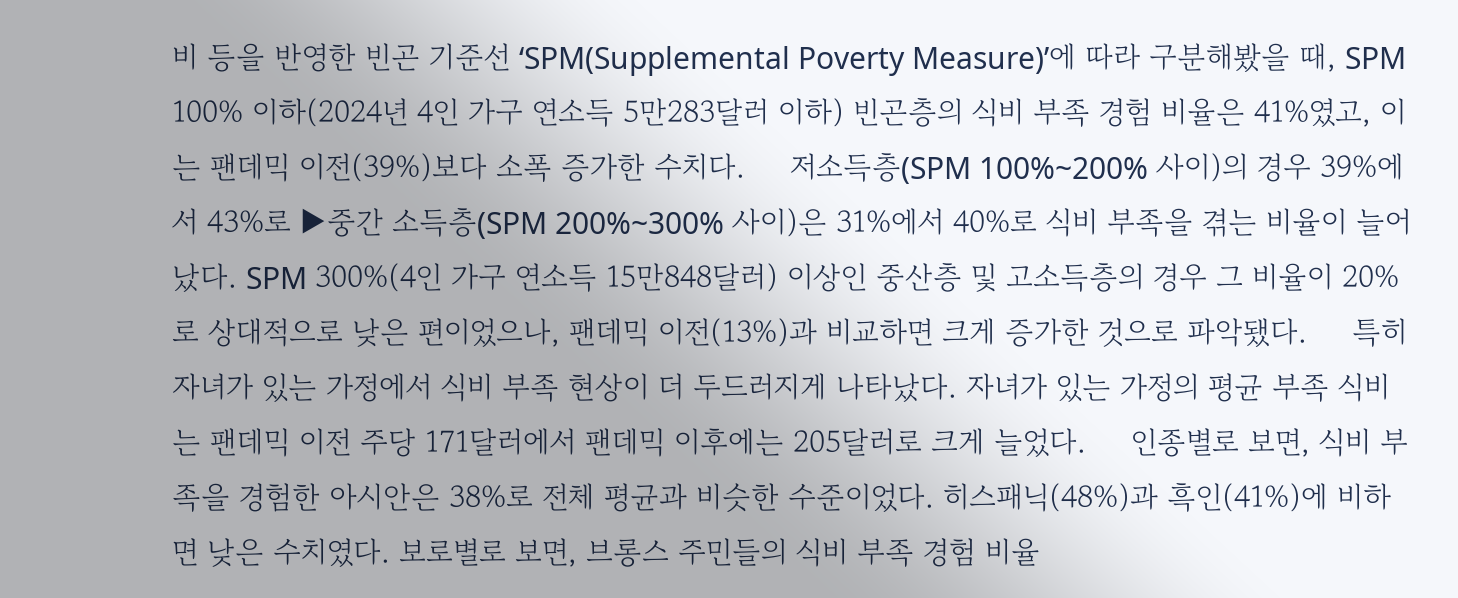비 등을 반영한 빈곤 기준선 ‘SPM(Supplemental Poverty Measure)’에 따라 구분해봤을 때, SPM 100% 이하(2024년 4인 가구 연소득 5만283달러 이하) 빈곤층의 식비 부족 경험 비율은 41%였고, 이는 팬데믹 이전(39%)보다 소폭 증가한 수치다.     저소득층(SPM 100%~200% 사이)의 경우 39%에서 43%로 ▶중간 소득층(SPM 200%~300% 사이)은 31%에서 40%로 식비 부족을 겪는 비율이 늘어났다. SPM 300%(4인 가구 연소득 15만848달러) 이상인 중산층 및 고소득층의 경우 그 비율이 20%로 상대적으로 낮은 편이었으나, 팬데믹 이전(13%)과 비교하면 크게 증가한 것으로 파악됐다.     특히 자녀가 있는 가정에서 식비 부족 현상이 더 두드러지게 나타났다. 자녀가 있는 가정의 평균 부족 식비는 팬데믹 이전 주당 171달러에서 팬데믹 이후에는 205달러로 크게 늘었다.     인종별로 보면, 식비 부족을 경험한 아시안은 38%로 전체 평균과 비슷한 수준이었다. 히스패닉(48%)과 흑인(41%)에 비하면 낮은 수치였다. 보로별로 보면, 브롱스 주민들의 식비 부족 경험 비율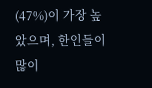(47%)이 가장 높았으며, 한인들이 많이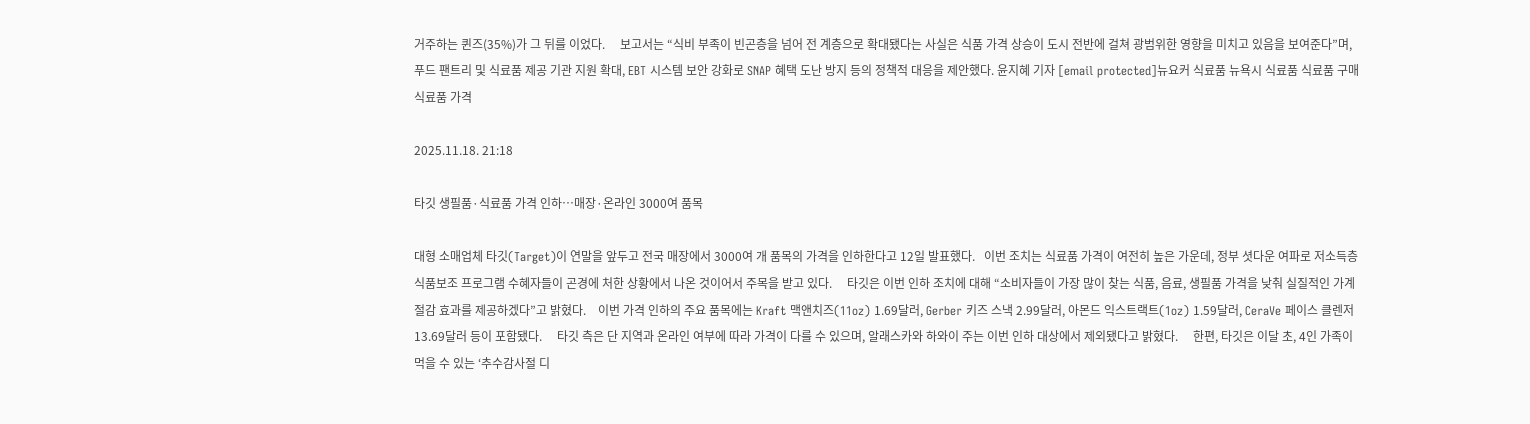거주하는 퀸즈(35%)가 그 뒤를 이었다.     보고서는 “식비 부족이 빈곤층을 넘어 전 계층으로 확대됐다는 사실은 식품 가격 상승이 도시 전반에 걸쳐 광범위한 영향을 미치고 있음을 보여준다”며, 푸드 팬트리 및 식료품 제공 기관 지원 확대, EBT 시스템 보안 강화로 SNAP 혜택 도난 방지 등의 정책적 대응을 제안했다. 윤지혜 기자 [email protected]뉴요커 식료품 뉴욕시 식료품 식료품 구매 식료품 가격

2025.11.18. 21:18

타깃 생필품·식료품 가격 인하…매장·온라인 3000여 품목

대형 소매업체 타깃(Target)이 연말을 앞두고 전국 매장에서 3000여 개 품목의 가격을 인하한다고 12일 발표했다.   이번 조치는 식료품 가격이 여전히 높은 가운데, 정부 셧다운 여파로 저소득층 식품보조 프로그램 수혜자들이 곤경에 처한 상황에서 나온 것이어서 주목을 받고 있다.     타깃은 이번 인하 조치에 대해 “소비자들이 가장 많이 찾는 식품, 음료, 생필품 가격을 낮춰 실질적인 가계 절감 효과를 제공하겠다”고 밝혔다.    이번 가격 인하의 주요 품목에는 Kraft 맥앤치즈(11oz) 1.69달러, Gerber 키즈 스낵 2.99달러, 아몬드 익스트랙트(1oz) 1.59달러, CeraVe 페이스 클렌저 13.69달러 등이 포함됐다.     타깃 측은 단 지역과 온라인 여부에 따라 가격이 다를 수 있으며, 알래스카와 하와이 주는 이번 인하 대상에서 제외됐다고 밝혔다.     한편, 타깃은 이달 초, 4인 가족이 먹을 수 있는 ‘추수감사절 디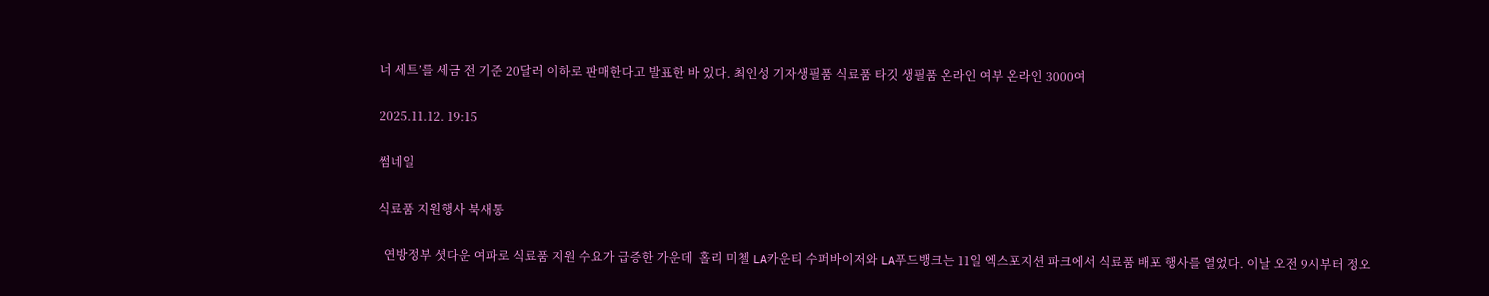너 세트’를 세금 전 기준 20달러 이하로 판매한다고 발표한 바 있다. 최인성 기자생필품 식료품 타깃 생필품 온라인 여부 온라인 3000여

2025.11.12. 19:15

썸네일

식료품 지원행사 북새통

  연방정부 셧다운 여파로 식료품 지원 수요가 급증한 가운데  홀리 미첼 LA카운티 수퍼바이저와 LA푸드뱅크는 11일 엑스포지션 파크에서 식료품 배포 행사를 열었다. 이날 오전 9시부터 정오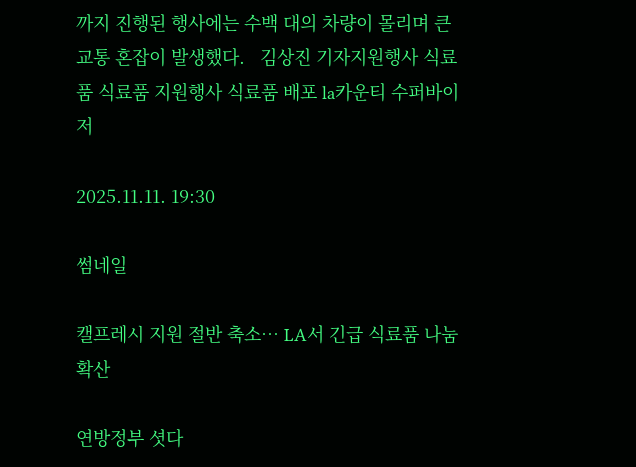까지 진행된 행사에는 수백 대의 차량이 몰리며 큰 교통 혼잡이 발생했다.   김상진 기자지원행사 식료품 식료품 지원행사 식료품 배포 la카운티 수퍼바이저

2025.11.11. 19:30

썸네일

캘프레시 지원 절반 축소… LA서 긴급 식료품 나눔 확산

연방정부 셧다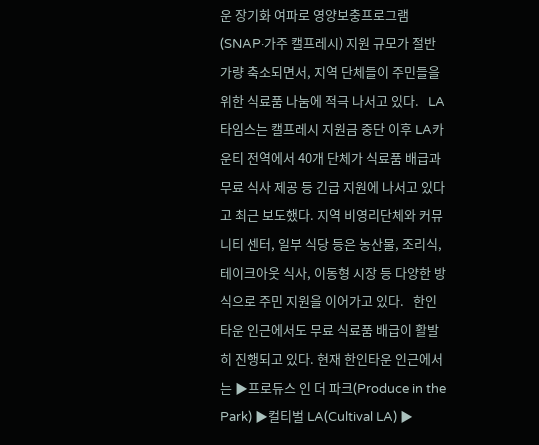운 장기화 여파로 영양보충프로그램(SNAP·가주 캘프레시) 지원 규모가 절반가량 축소되면서, 지역 단체들이 주민들을 위한 식료품 나눔에 적극 나서고 있다.   LA타임스는 캘프레시 지원금 중단 이후 LA카운티 전역에서 40개 단체가 식료품 배급과 무료 식사 제공 등 긴급 지원에 나서고 있다고 최근 보도했다. 지역 비영리단체와 커뮤니티 센터, 일부 식당 등은 농산물, 조리식, 테이크아웃 식사, 이동형 시장 등 다양한 방식으로 주민 지원을 이어가고 있다.   한인타운 인근에서도 무료 식료품 배급이 활발히 진행되고 있다. 현재 한인타운 인근에서는 ▶프로듀스 인 더 파크(Produce in the Park) ▶컬티벌 LA(Cultival LA) ▶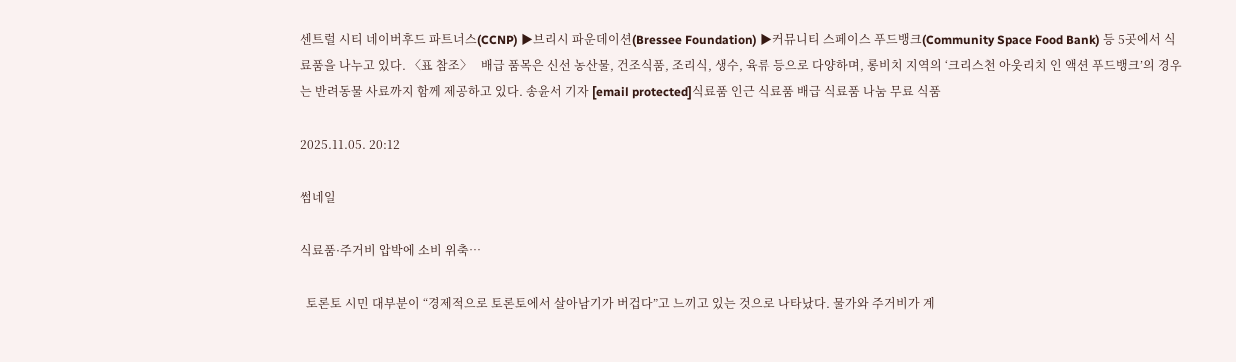센트럴 시티 네이버후드 파트너스(CCNP) ▶브리시 파운데이션(Bressee Foundation) ▶커뮤니티 스페이스 푸드뱅크(Community Space Food Bank) 등 5곳에서 식료품을 나누고 있다. 〈표 참조〉   배급 품목은 신선 농산물, 건조식품, 조리식, 생수, 육류 등으로 다양하며, 롱비치 지역의 ‘크리스천 아웃리치 인 액션 푸드뱅크’의 경우는 반려동물 사료까지 함께 제공하고 있다. 송윤서 기자 [email protected]식료품 인근 식료품 배급 식료품 나눔 무료 식품

2025.11.05. 20:12

썸네일

식료품·주거비 압박에 소비 위축…

  토론토 시민 대부분이 “경제적으로 토론토에서 살아남기가 버겁다”고 느끼고 있는 것으로 나타났다. 물가와 주거비가 계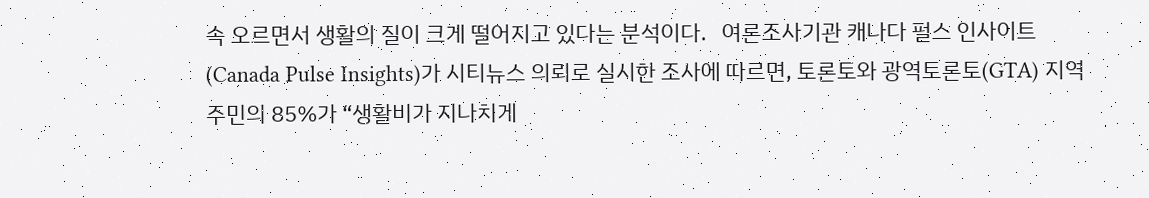속 오르면서 생활의 질이 크게 떨어지고 있다는 분석이다.   여론조사기관 캐나다 펄스 인사이트(Canada Pulse Insights)가 시티뉴스 의뢰로 실시한 조사에 따르면, 토론토와 광역토론토(GTA) 지역 주민의 85%가 “생활비가 지나치게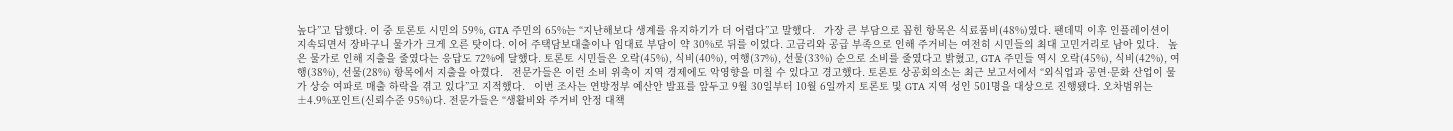높다”고 답했다. 이 중 토론토 시민의 59%, GTA 주민의 65%는 “지난해보다 생계를 유지하기가 더 어렵다”고 말했다.   가장 큰 부담으로 꼽힌 항목은 식료품비(48%)였다. 팬데믹 이후 인플레이션이 지속되면서 장바구니 물가가 크게 오른 탓이다. 이어 주택담보대출이나 임대료 부담이 약 30%로 뒤를 이었다. 고금리와 공급 부족으로 인해 주거비는 여전히 시민들의 최대 고민거리로 남아 있다.   높은 물가로 인해 지출을 줄였다는 응답도 72%에 달했다. 토론토 시민들은 오락(45%), 식비(40%), 여행(37%), 선물(33%) 순으로 소비를 줄였다고 밝혔고, GTA 주민들 역시 오락(45%), 식비(42%), 여행(38%), 선물(28%) 항목에서 지출을 아꼈다.   전문가들은 이런 소비 위축이 지역 경제에도 악영향을 미칠 수 있다고 경고했다. 토론토 상공회의소는 최근 보고서에서 “외식업과 공연·문화 산업이 물가 상승 여파로 매출 하락을 겪고 있다”고 지적했다.   이번 조사는 연방정부 예산안 발표를 앞두고 9월 30일부터 10월 6일까지 토론토 및 GTA 지역 성인 501명을 대상으로 진행됐다. 오차범위는 ±4.9%포인트(신뢰수준 95%)다. 전문가들은 “생활비와 주거비 안정 대책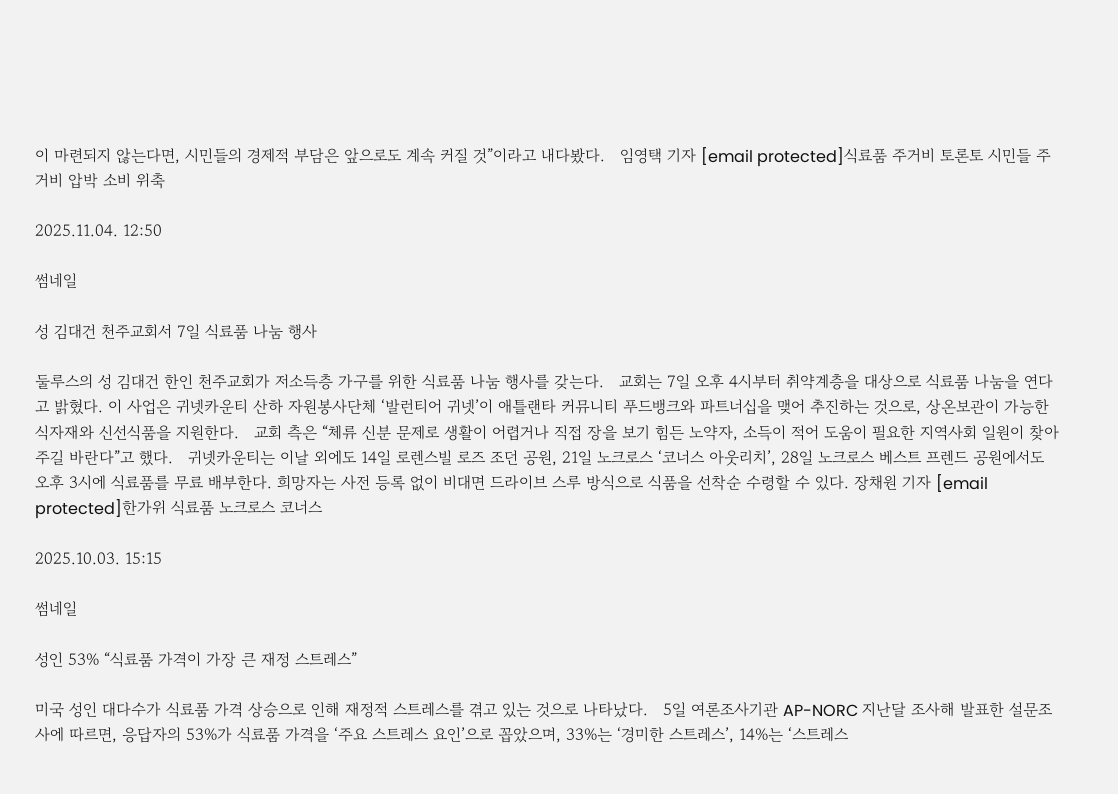이 마련되지 않는다면, 시민들의 경제적 부담은 앞으로도 계속 커질 것”이라고 내다봤다.   임영택 기자 [email protected]식료품 주거비 토론토 시민들 주거비 압박 소비 위축

2025.11.04. 12:50

썸네일

성 김대건 천주교회서 7일 식료품 나눔 행사

둘루스의 성 김대건 한인 천주교회가 저소득층 가구를 위한 식료품 나눔 행사를 갖는다.   교회는 7일 오후 4시부터 취약계층을 대상으로 식료품 나눔을 연다고 밝혔다. 이 사업은 귀넷카운티 산하 자원봉사단체 ‘발런티어 귀넷’이 애틀랜타 커뮤니티 푸드뱅크와 파트너십을 맺어 추진하는 것으로, 상온보관이 가능한 식자재와 신선식품을 지원한다.   교회 측은 “체류 신분 문제로 생활이 어렵거나 직접 장을 보기 힘든 노약자, 소득이 적어 도움이 필요한 지역사회 일원이 찾아주길 바란다”고 했다.   귀넷카운티는 이날 외에도 14일 로렌스빌 로즈 조던 공원, 21일 노크로스 ‘코너스 아웃리치’, 28일 노크로스 베스트 프렌드 공원에서도 오후 3시에 식료품를 무료 배부한다. 희망자는 사전 등록 없이 비대면 드라이브 스루 방식으로 식품을 선착순 수령할 수 있다. 장채원 기자 [email protected]한가위 식료품 노크로스 코너스

2025.10.03. 15:15

썸네일

성인 53% “식료품 가격이 가장 큰 재정 스트레스”

미국 성인 대다수가 식료품 가격 상승으로 인해 재정적 스트레스를 겪고 있는 것으로 나타났다.   5일 여론조사기관 AP-NORC 지난달 조사해 발표한 설문조사에 따르면, 응답자의 53%가 식료품 가격을 ‘주요 스트레스 요인’으로 꼽았으며, 33%는 ‘경미한 스트레스’, 14%는 ‘스트레스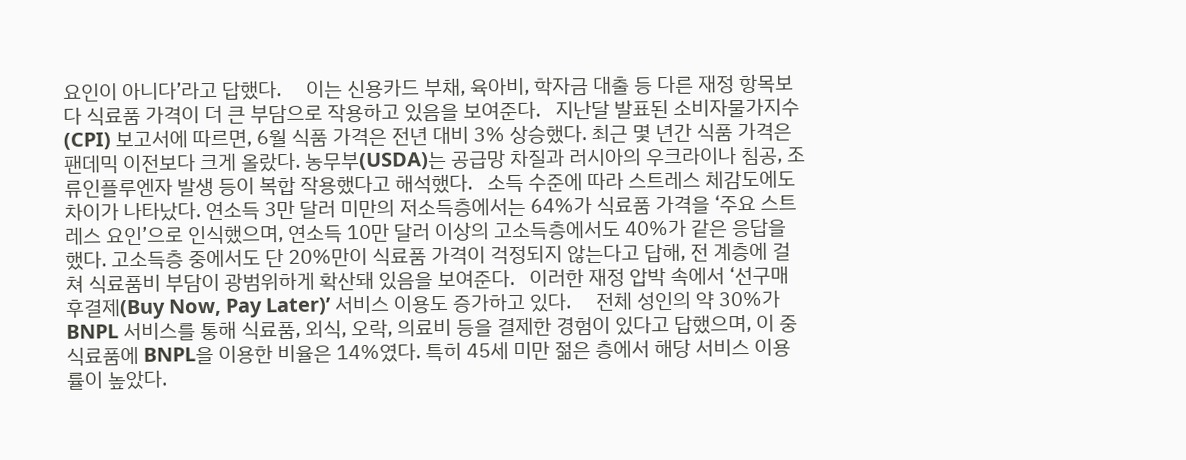요인이 아니다’라고 답했다.     이는 신용카드 부채, 육아비, 학자금 대출 등 다른 재정 항목보다 식료품 가격이 더 큰 부담으로 작용하고 있음을 보여준다.   지난달 발표된 소비자물가지수(CPI) 보고서에 따르면, 6월 식품 가격은 전년 대비 3% 상승했다. 최근 몇 년간 식품 가격은 팬데믹 이전보다 크게 올랐다. 농무부(USDA)는 공급망 차질과 러시아의 우크라이나 침공, 조류인플루엔자 발생 등이 복합 작용했다고 해석했다.   소득 수준에 따라 스트레스 체감도에도 차이가 나타났다. 연소득 3만 달러 미만의 저소득층에서는 64%가 식료품 가격을 ‘주요 스트레스 요인’으로 인식했으며, 연소득 10만 달러 이상의 고소득층에서도 40%가 같은 응답을 했다. 고소득층 중에서도 단 20%만이 식료품 가격이 걱정되지 않는다고 답해, 전 계층에 걸쳐 식료품비 부담이 광범위하게 확산돼 있음을 보여준다.   이러한 재정 압박 속에서 ‘선구매 후결제(Buy Now, Pay Later)’ 서비스 이용도 증가하고 있다.     전체 성인의 약 30%가 BNPL 서비스를 통해 식료품, 외식, 오락, 의료비 등을 결제한 경험이 있다고 답했으며, 이 중 식료품에 BNPL을 이용한 비율은 14%였다. 특히 45세 미만 젊은 층에서 해당 서비스 이용률이 높았다.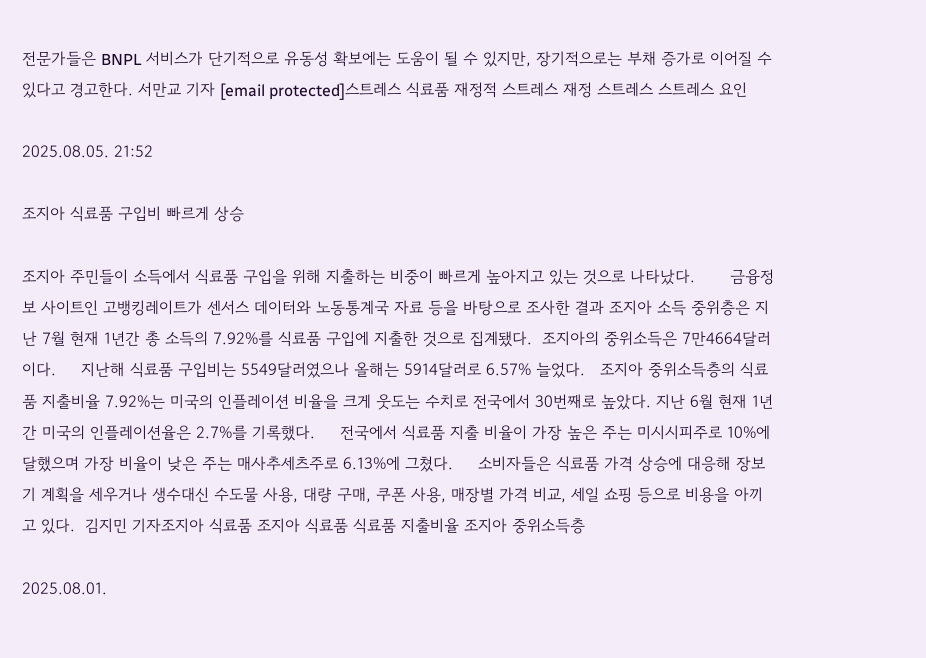전문가들은 BNPL 서비스가 단기적으로 유동성 확보에는 도움이 될 수 있지만, 장기적으로는 부채 증가로 이어질 수 있다고 경고한다. 서만교 기자 [email protected]스트레스 식료품 재정적 스트레스 재정 스트레스 스트레스 요인

2025.08.05. 21:52

조지아 식료품 구입비 빠르게 상승

조지아 주민들이 소득에서 식료품 구입을 위해 지출하는 비중이 빠르게 높아지고 있는 것으로 나타났다.       금융정보 사이트인 고뱅킹레이트가 센서스 데이터와 노동통계국 자료 등을 바탕으로 조사한 결과 조지아 소득 중위층은 지난 7월 현재 1년간 총 소득의 7.92%를 식료품 구입에 지출한 것으로 집계됐다.  조지아의 중위소득은 7만4664달러이다.     지난해 식료품 구입비는 5549달러였으나 올해는 5914달러로 6.57% 늘었다.   조지아 중위소득층의 식료품 지출비율 7.92%는 미국의 인플레이션 비율을 크게 웃도는 수치로 전국에서 30번째로 높았다. 지난 6월 현재 1년간 미국의 인플레이션율은 2.7%를 기록했다.     전국에서 식료품 지출 비율이 가장 높은 주는 미시시피주로 10%에 달했으며 가장 비율이 낮은 주는 매사추세츠주로 6.13%에 그쳤다.     소비자들은 식료품 가격 상승에 대응해 장보기 계획을 세우거나 생수대신 수도물 사용, 대량 구매, 쿠폰 사용, 매장별 가격 비교, 세일 쇼핑 등으로 비용을 아끼고 있다.  김지민 기자조지아 식료품 조지아 식료품 식료품 지출비율 조지아 중위소득층

2025.08.01.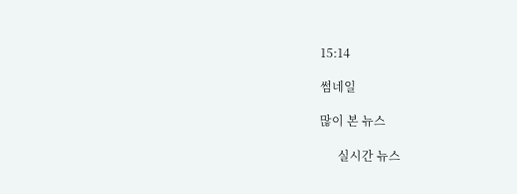15:14

썸네일

많이 본 뉴스

      실시간 뉴스